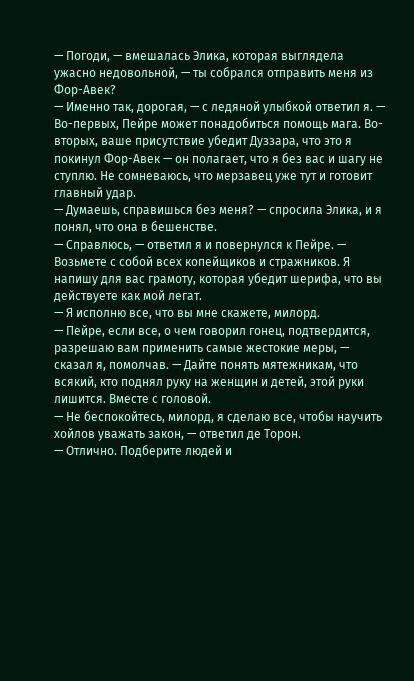— Погоди, — вмешалась Элика, которая выглядела ужасно недовольной, — ты собрался отправить меня из Фор-Авек?
— Именно так, дорогая, — с ледяной улыбкой ответил я. — Во-первых, Пейре может понадобиться помощь мага. Во-вторых, ваше присутствие убедит Дуззара, что это я покинул Фор-Авек — он полагает, что я без вас и шагу не ступлю. Не сомневаюсь, что мерзавец уже тут и готовит главный удар.
— Думаешь, справишься без меня? — спросила Элика, и я понял, что она в бешенстве.
— Справлюсь, — ответил я и повернулся к Пейре. — Возьмете с собой всех копейщиков и стражников. Я напишу для вас грамоту, которая убедит шерифа, что вы действуете как мой легат.
— Я исполню все, что вы мне скажете, милорд.
— Пейре, если все, о чем говорил гонец, подтвердится, разрешаю вам применить самые жестокие меры, — сказал я, помолчав. — Дайте понять мятежникам, что всякий, кто поднял руку на женщин и детей, этой руки лишится. Вместе с головой.
— Не беспокойтесь, милорд, я сделаю все, чтобы научить хойлов уважать закон, — ответил де Торон.
— Отлично. Подберите людей и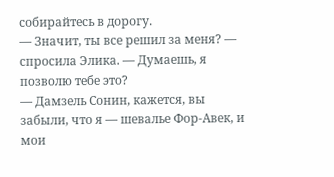собирайтесь в дорогу.
— Значит, ты все решил за меня? — спросила Элика. — Думаешь, я позволю тебе это?
— Дамзель Сонин, кажется, вы забыли, что я — шевалье Фор-Авек, и мои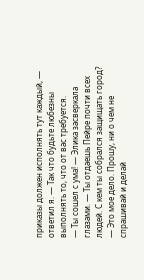приказы должен исполнять тут каждый, — ответил я. — Так что будьте любезны выполнять то, что от вас требуется.
— Ты сошел с ума! — Элика засверкала глазами. — Ты отдаешь Пейре почти всех людей. С кем ты собрался защищать город?
— Это мое дело. Прошу, ни о чем не спрашивай и делай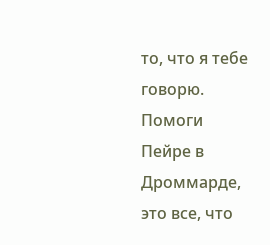то, что я тебе говорю. Помоги Пейре в Дроммарде, это все, что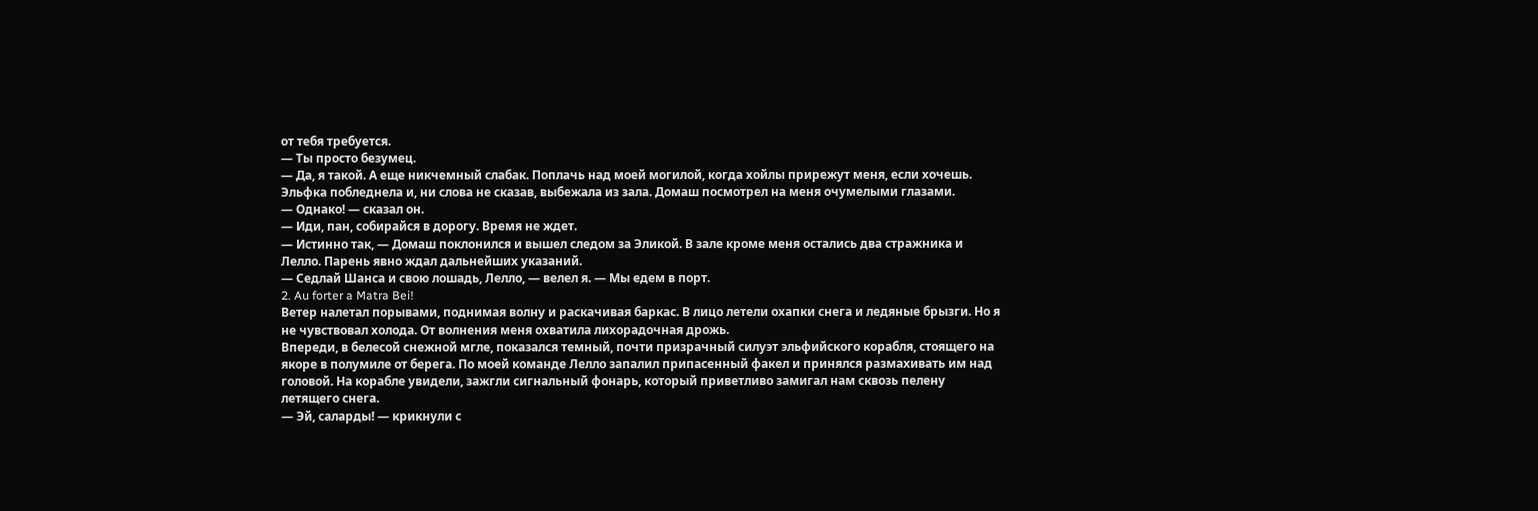от тебя требуется.
— Ты просто безумец.
— Да, я такой. А еще никчемный слабак. Поплачь над моей могилой, когда хойлы прирежут меня, если хочешь.
Эльфка побледнела и, ни слова не сказав, выбежала из зала. Домаш посмотрел на меня очумелыми глазами.
— Однако! — сказал он.
— Иди, пан, собирайся в дорогу. Время не ждет.
— Истинно так, — Домаш поклонился и вышел следом за Эликой. В зале кроме меня остались два стражника и Лелло. Парень явно ждал дальнейших указаний.
— Седлай Шанса и свою лошадь, Лелло, — велел я. — Мы едем в порт.
2. Au forter a Matra Bei!
Ветер налетал порывами, поднимая волну и раскачивая баркас. В лицо летели охапки снега и ледяные брызги. Но я не чувствовал холода. От волнения меня охватила лихорадочная дрожь.
Впереди, в белесой снежной мгле, показался темный, почти призрачный силуэт эльфийского корабля, стоящего на якоре в полумиле от берега. По моей команде Лелло запалил припасенный факел и принялся размахивать им над головой. На корабле увидели, зажгли сигнальный фонарь, который приветливо замигал нам сквозь пелену летящего снега.
— Эй, саларды! — крикнули с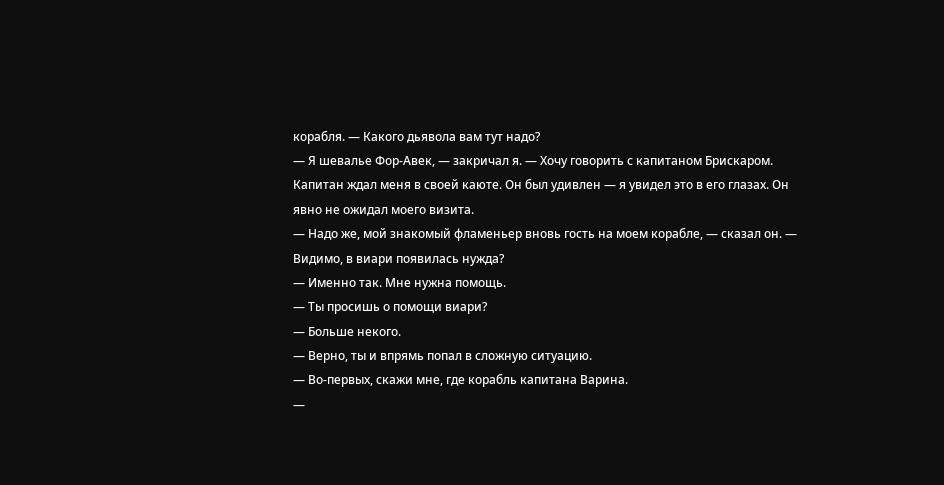корабля. — Какого дьявола вам тут надо?
— Я шевалье Фор-Авек, — закричал я. — Хочу говорить с капитаном Брискаром.
Капитан ждал меня в своей каюте. Он был удивлен — я увидел это в его глазах. Он явно не ожидал моего визита.
— Надо же, мой знакомый фламеньер вновь гость на моем корабле, — сказал он. — Видимо, в виари появилась нужда?
— Именно так. Мне нужна помощь.
— Ты просишь о помощи виари?
— Больше некого.
— Верно, ты и впрямь попал в сложную ситуацию.
— Во-первых, скажи мне, где корабль капитана Варина.
—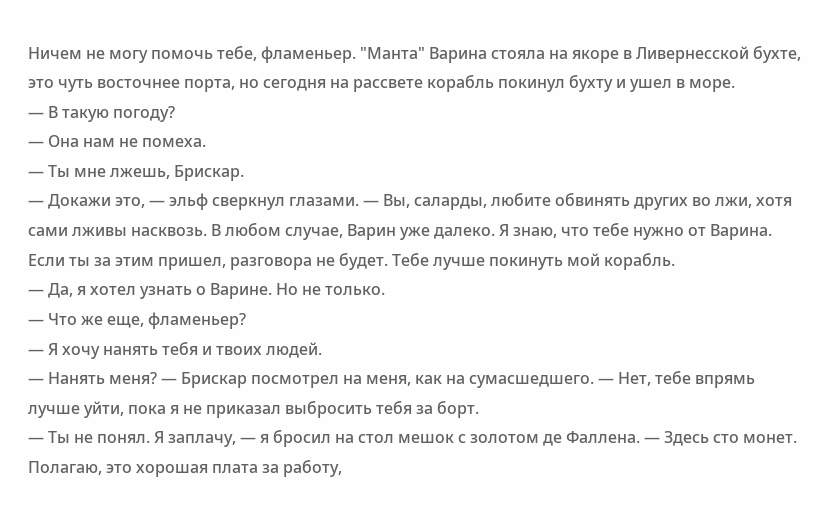Ничем не могу помочь тебе, фламеньер. "Манта" Варина стояла на якоре в Ливернесской бухте, это чуть восточнее порта, но сегодня на рассвете корабль покинул бухту и ушел в море.
— В такую погоду?
— Она нам не помеха.
— Ты мне лжешь, Брискар.
— Докажи это, — эльф сверкнул глазами. — Вы, саларды, любите обвинять других во лжи, хотя сами лживы насквозь. В любом случае, Варин уже далеко. Я знаю, что тебе нужно от Варина. Если ты за этим пришел, разговора не будет. Тебе лучше покинуть мой корабль.
— Да, я хотел узнать о Варине. Но не только.
— Что же еще, фламеньер?
— Я хочу нанять тебя и твоих людей.
— Нанять меня? — Брискар посмотрел на меня, как на сумасшедшего. — Нет, тебе впрямь лучше уйти, пока я не приказал выбросить тебя за борт.
— Ты не понял. Я заплачу, — я бросил на стол мешок с золотом де Фаллена. — Здесь сто монет. Полагаю, это хорошая плата за работу,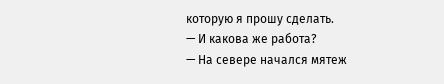которую я прошу сделать.
— И какова же работа?
— На севере начался мятеж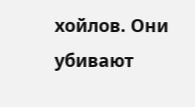хойлов. Они убивают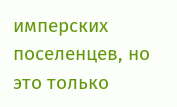имперских поселенцев, но это только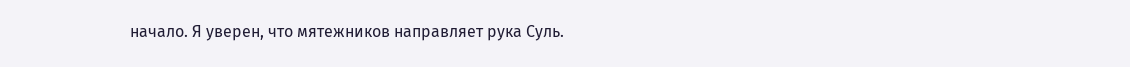начало. Я уверен, что мятежников направляет рука Суль.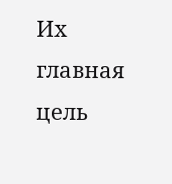Их главная цель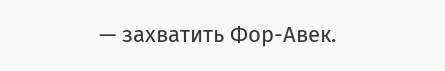— захватить Фор-Авек.